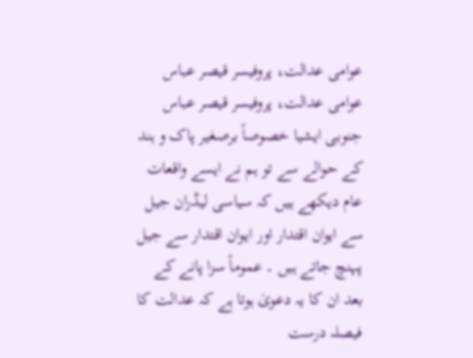عوامی عدالت، پروفیسر قیصر عباس
عوامی عدالت، پروفیسر قیصر عباس
جنوبی ایشیا خصوصاً برصغیر پاک و ہند کے حوالے سے تو ہم نے ایسے واقعات عام دیکھے ہیں کہ سیاسی لیڈران جیل سے ایوان اقتدار اور ایوان اقتدار سے جیل پہنچ جاتے ہیں ۔ عموماً سزا پانے کے بعد ان کا یہ دعویٰ ہوتا ہے کہ عدالت کا فیصلہ درست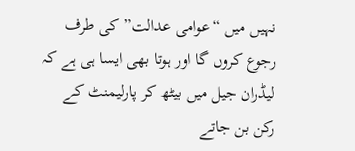نہیں میں “عوامی عدالت” کی طرف رجوع کروں گا اور ہوتا بھی ایسا ہی ہے کہ لیڈران جیل میں بیٹھ کر پارلیمنٹ کے رکن بن جاتے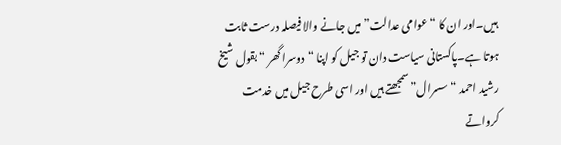ہیں۔اور ان کا “عوامی عدالت”میں جانے والا فیصلہ درست ثابت ہوتا ہے۔پاکستانی سیاست دان تو جیل کو اپنا “دوسرا گھر “بقول شیخ رشید احمد “سسرال”سمجھتے ہیں اور اسی طرح جیل میں خدمت کرواتے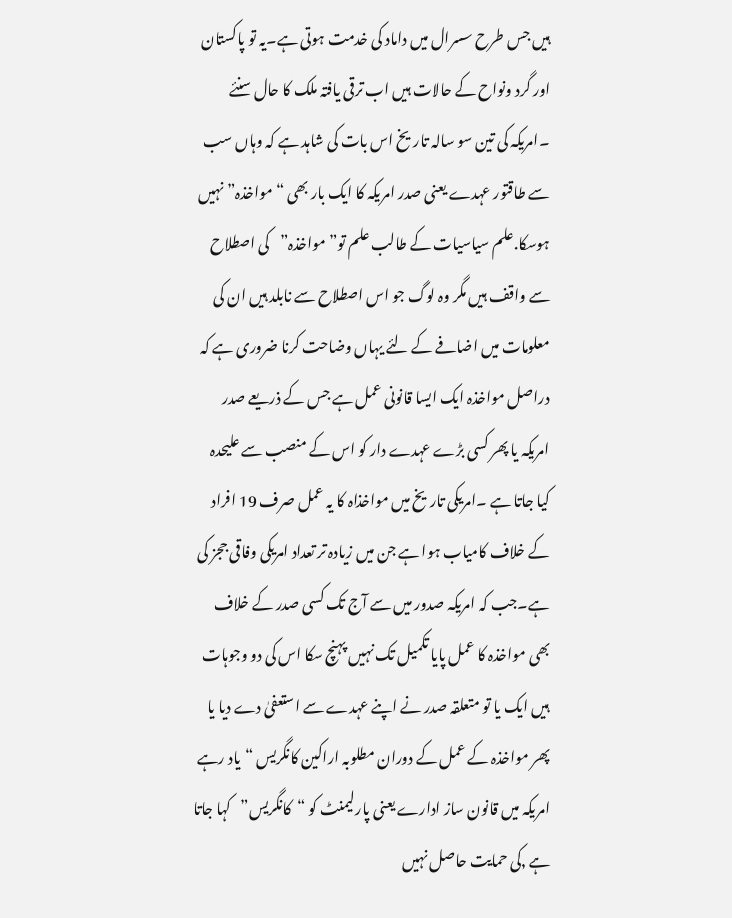ہیں جس طرح سسرال میں داماد کی خدمت ہوتی ہے۔یہ تو پاکستان اور گرد ونواح کے حالات ہیں اب ترقی یافتہ ملک کا حال سنئے ۔امریکہ کی تین سو سالہ تاریخ اس بات کی شاہد ہے کہ وہاں سب سے طاقتور عہدے یعنی صدر امریکہ کا ایک بار بھی “مواخذہ” نہیں ہوسکا.علم سیاسیات کے طالب علم تو” مواخذہ”کی اصطلاح سے واقف ہیں مگر وہ لوگ جو اس اصطلاح سے نابلد ہیں ان کی معلومات میں اضافے کے لئے یہاں وضاحت کرنا ضروری ہے کہ دراصل مواخذہ ایک ایسا قانونی عمل ہے جس کے ذریعے صدر امریکہ یا پھر کسی بڑے عہدے دار کو اس کے منصب سے علیحدہ کیا جاتا ہے ۔امریکی تاریخ میں مواخذاہ کا یہ عمل صرف 19 افراد کے خلاف کامیاب ہوا ہے جن میں زیادہ تر تعداد امریکی وفاقی ججز کی ہے۔جب کہ امریکہ صدور میں سے آج تک کسی صدر کے خلاف بھی مواخذہ کا عمل پایا تکمیل تک نہیں پہنچ سکا اس کی دو وجوہات ہیں ایک یا تو متعلقہ صدر نے اپنے عہدے سے استعفیٰ دے دیا یا پھر مواخذہ کے عمل کے دوران مطلوبہ اراکین کانگریس “یاد رہے امریکہ میں قانون ساز ادارے یعنی پارلیمنٹ کو “کانگریس”کہا جاتا ہے ٫کی حمایت حاصل نہیں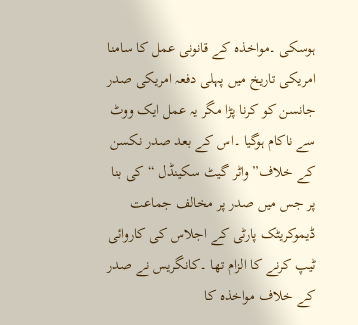ہوسکی ۔مواخذہ کے قانونی عمل کا سامنا امریکی تاریخ میں پہلی دفعہ امریکی صدر جانسن کو کرنا پڑا مگر یہ عمل ایک ووٹ سے ناکام ہوگیا ۔اس کے بعد صدر نکسن کے خلاف” واٹر گیٹ سکینڈل “کی بنا پر جس میں صدر پر مخالف جماعت ڈیموکریٹک پارٹی کے اجلاس کی کاروائی ٹیپ کرنے کا الزام تھا ۔کانگریس نے صدر کے خلاف مواخذہ کا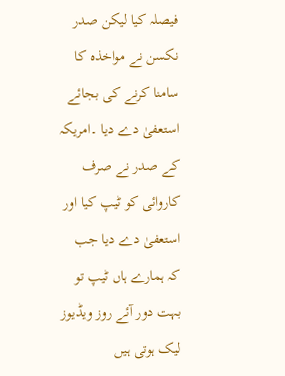فیصلہ کیا لیکن صدر نکسن نے مواخذہ کا سامنا کرنے کی بجائے استعفیٰ دے دیا ۔امریکہ کے صدر نے صرف کاروائی کو ٹیپ کیا اور استعفیٰ دے دیا جب کہ ہمارے ہاں ٹیپ تو بہت دور آئے روز ویڈیوز لیک ہوتی ہیں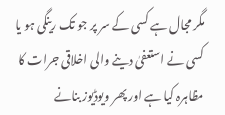مگر مجال ہے کسی کے سر پر جو تک رینگی ہو یا کسی نے استعفیٰ دینے والی اخلاقی جرات کا مظاہرہ کیا ہے اور پھر ویوڈیوز بنانے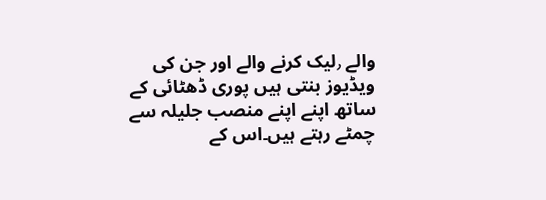والے ٫لیک کرنے والے اور جن کی ویڈیوز بنتی ہیں پوری ڈھٹائی کے ساتھ اپنے اپنے منصب جلیلہ سے چمٹے رہتے ہیں۔اس کے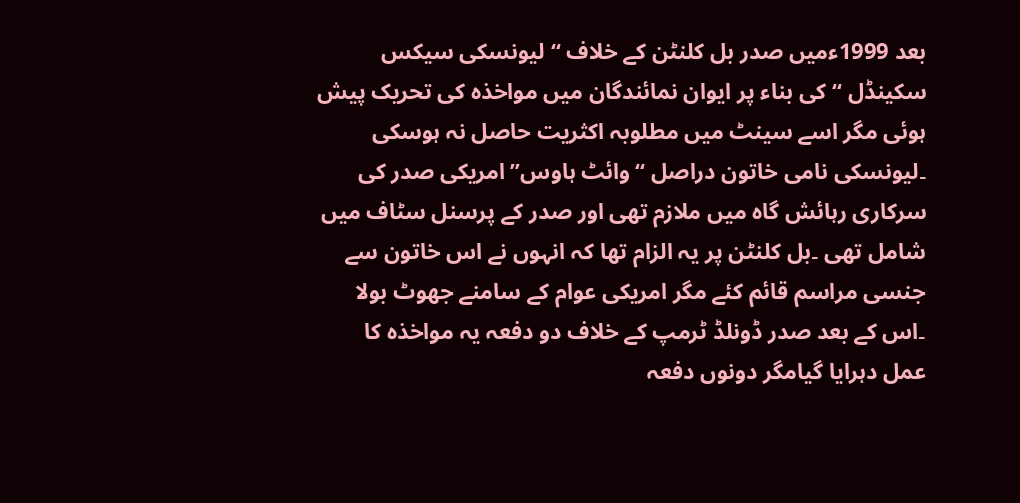بعد 1999ءمیں صدر بل کلنٹن کے خلاف “لیونسکی سیکس سکینڈل “کی بناء پر ایوان نمائندگان میں مواخذہ کی تحریک پیش ہوئی مگر اسے سینٹ میں مطلوبہ اکثریت حاصل نہ ہوسکی ۔لیونسکی نامی خاتون دراصل “وائٹ ہاوس” امریکی صدر کی سرکاری رہائش گاہ میں ملازم تھی اور صدر کے پرسنل سٹاف میں شامل تھی ۔بل کلنٹن پر یہ الزام تھا کہ انہوں نے اس خاتون سے جنسی مراسم قائم کئے مگر امریکی عوام کے سامنے جھوٹ بولا ۔اس کے بعد صدر ڈونلڈ ٹرمپ کے خلاف دو دفعہ یہ مواخذہ کا عمل دہرایا گیامگر دونوں دفعہ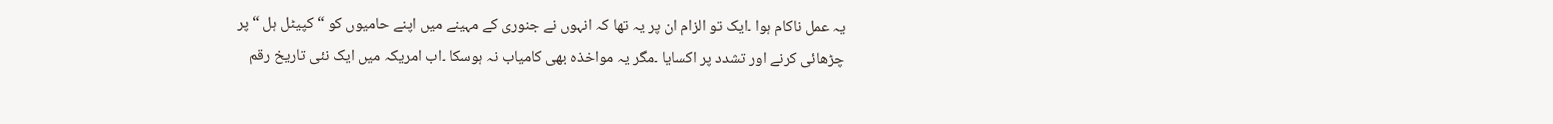یہ عمل ناکام ہوا ۔ایک تو الزام ان پر یہ تھا کہ انہوں نے جنوری کے مہینے میں اپنے حامیوں کو “کپیٹل ہل “پر چڑھائی کرنے اور تشدد پر اکسایا ۔مگر یہ مواخذہ بھی کامیاب نہ ہوسکا ۔اب امریکہ میں ایک نئی تاریخ رقم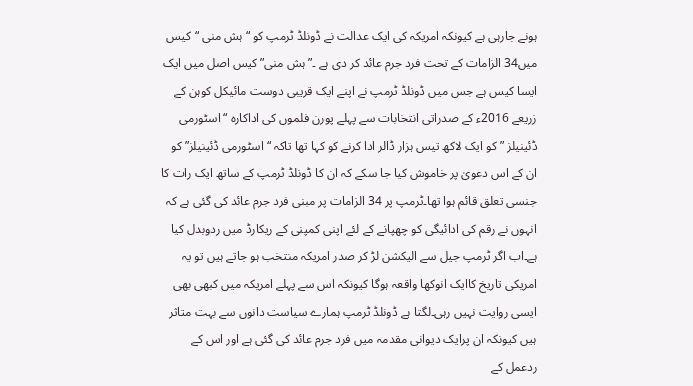ہونے جارہی ہے کیونکہ امریکہ کی ایک عدالت نے ڈونلڈ ٹرمپ کو “ہش منی “کیس میں34 الزامات کے تحت فرد جرم عائد کر دی ہے ۔”ہش منی” کیس اصل میں ایک ایسا کیس ہے جس میں ڈونلڈ ٹرمپ نے اپنے ایک قریبی دوست مائیکل کوہن کے زریعے 2016ء کے صدراتی انتخابات سے پہلے پورن فلموں کی اداکارہ “اسٹورمی ڈئینیلز ” کو ایک لاکھ تیس ہزار ڈالر ادا کرنے کو کہا تھا تاکہ “اسٹورمی ڈئینیلز” کو ان کے اس دعویٰ پر خاموش کیا جا سکے کہ ان کا ڈونلڈ ٹرمپ کے ساتھ ایک رات کا جنسی تعلق قائم ہوا تھا۔ٹرمپ پر 34 الزامات پر مبنی فرد جرم عائد کی گئی ہے کہ انہوں نے رقم کی ادائیگی کو چھپانے کے لئے اپنی کمپنی کے ریکارڈ میں ردوبدل کیا ہے۔اب اگر ٹرمپ جیل سے الیکشن لڑ کر صدر امریکہ منتخب ہو جاتے ہیں تو یہ امریکی تاریخ کاایک انوکھا واقعہ ہوگا کیونکہ اس سے پہلے امریکہ میں کبھی بھی ایسی روایت نہیں رہی۔لگتا ہے ڈونلڈ ٹرمپ ہمارے سیاست دانوں سے بہت متاثر ہیں کیونکہ ان پرایک دیوانی مقدمہ میں فرد جرم عائد کی گئی ہے اور اس کے ردعمل کے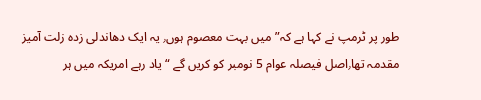طور پر ٹرمپ نے کہا ہے کہ” میں بہت معصوم ہوں٫ یہ ایک دھاندلی زدہ زلت آمیز مقدمہ تھا٫اصل فیصلہ عوام 5 نومبر کو کریں گے “یاد رہے امریکہ میں ہر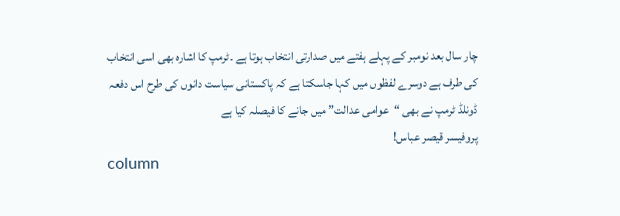چار سال بعد نومبر کے پہلے ہفتے میں صدارتی انتخاب ہوتا ہے ۔ٹرمپ کا اشارہ بھی اسی انتخاب کی طرف ہے دوسرے لفظوں میں کہا جاسکتا ہے کہ پاکستانی سیاست دانوں کی طرح اس دفعہ ڈونلڈ ٹرمپ نے بھی “عوامی عدالت” میں جانے کا فیصلہ کیا ہے
پروفیسر قیصر عباس!
column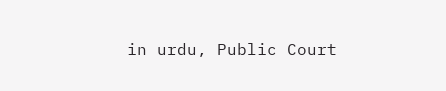in urdu, Public Court